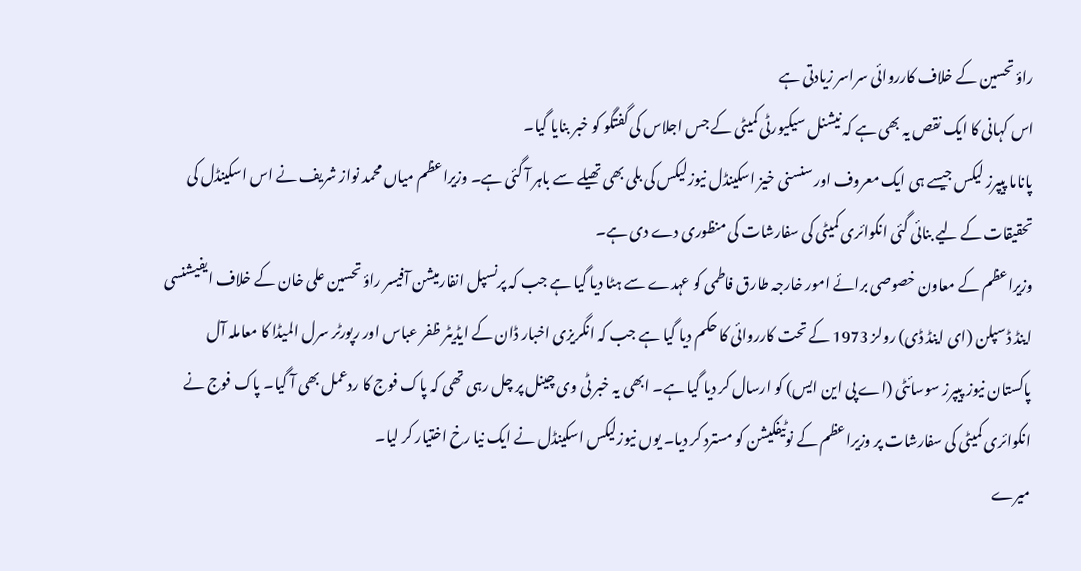راؤ تحسین کے خلاف کارروائی سراسر زیادتی ہے
اس کہانی کا ایک نقص یہ بھی ہے کہ نیشنل سیکیورٹی کمیٹی کے جس اجلاس کی گفتگو کو خبر بنایا گیا۔
پاناما پیپرز لیکس جیسے ہی ایک معروف اور سنسنی خیز اسکینڈل نیوزلیکس کی بلی بھی تھیلے سے باہر آ گئی ہے۔ وزیراعظم میاں محمد نواز شریف نے اس اسکینڈل کی تحقیقات کے لیے بنائی گئی انکوائری کمیٹی کی سفارشات کی منظوری دے دی ہے۔
وزیراعظم کے معاون خصوصی برائے امور خارجہ طارق فاطمی کو عہدے سے ہٹا دیا گیا ہے جب کہ پرنسپل انفارمیشن آفیسر راؤ تحسین علی خان کے خلاف ایفیشنسی اینڈ ڈسپلن (ای اینڈ ڈی) رولز 1973 کے تحت کارروائی کا حکم دیا گیا ہے جب کہ انگریزی اخبار ڈان کے ایڈیٹر ظفر عباس اور رپورٹر سرل المیڈا کا معاملہ آل پاکستان نیوز پیپرز سوسائٹی (اے پی این ایس) کو ارسال کر دیا گیا ہے۔ ابھی یہ خبر ٹی وی چینل پر چل رہی تھی کہ پاک فوج کا ردعمل بھی آ گیا۔ پاک فوج نے انکوائری کمیٹی کی سفارشات پر وزیراعظم کے نوٹیفکیشن کو مسترد کر دیا۔ یوں نیوزلیکس اسکینڈل نے ایک نیا رخ اختیار کر لیا۔
میرے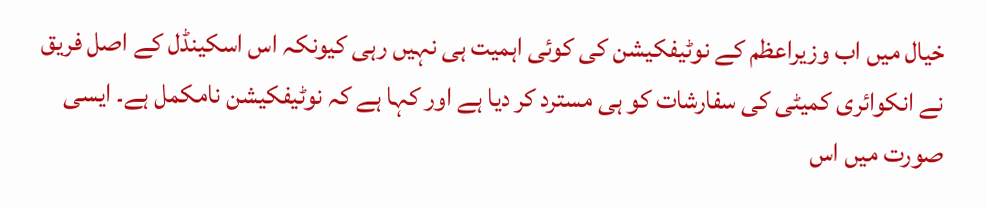خیال میں اب وزیراعظم کے نوٹیفکیشن کی کوئی اہمیت ہی نہیں رہی کیونکہ اس اسکینڈل کے اصل فریق نے انکوائری کمیٹی کی سفارشات کو ہی مسترد کر دیا ہے اور کہا ہے کہ نوٹیفکیشن نامکمل ہے۔ ایسی صورت میں اس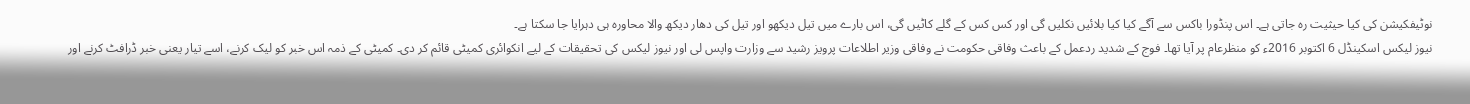نوٹیفکیشن کی کیا حیثیت رہ جاتی ہے۔ اس پنڈورا باکس سے آگے کیا کیا بلائیں نکلیں گی اور کس کس کے گلے کاٹیں گی، اس بارے میں تیل دیکھو اور تیل کی دھار دیکھ والا محاورہ ہی دہرایا جا سکتا ہے۔
نیوز لیکس اسکینڈل 6 اکتوبر 2016ء کو منظرعام پر آیا تھا۔ فوج کے شدید ردعمل کے باعث وفاقی حکومت نے وفاقی وزیر اطلاعات پرویز رشید سے وزارت واپس لی اور نیوز لیکس کی تحقیقات کے لیے انکوائری کمیٹی قائم کر دی۔ کمیٹی کے ذمہ اس خبر کو لیک کرنے، اسے تیار یعنی خبر ڈرافٹ کرنے اور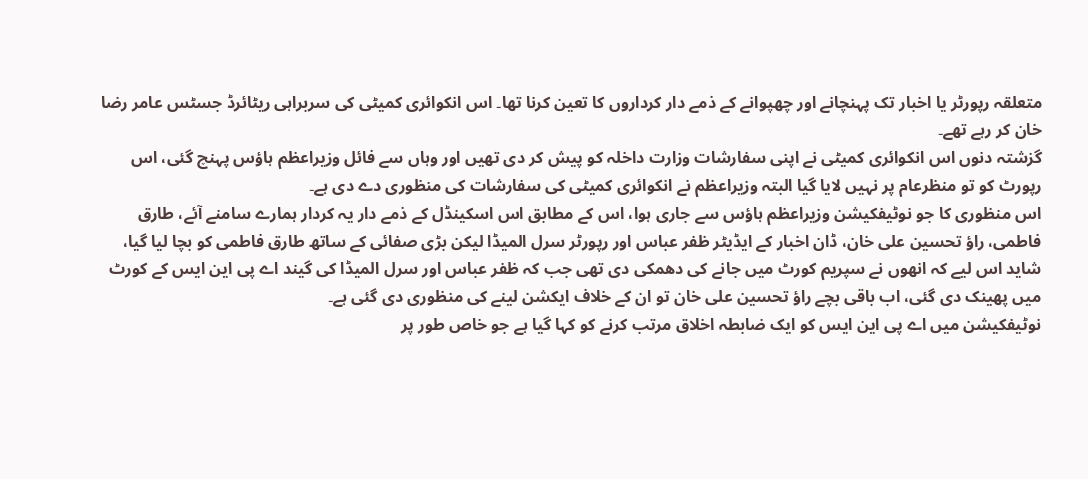متعلقہ رپورٹر یا اخبار تک پہنچانے اور چھپوانے کے ذمے دار کرداروں کا تعین کرنا تھا۔ اس انکوائری کمیٹی کی سربراہی ریٹائرڈ جسٹس عامر رضا خان کر رہے تھے۔
گزشتہ دنوں اس انکوائری کمیٹی نے اپنی سفارشات وزارت داخلہ کو پیش کر دی تھیں اور وہاں سے فائل وزیراعظم ہاؤس پہنچ گئی، اس رپورٹ کو تو منظرعام پر نہیں لایا گیا البتہ وزیراعظم نے انکوائری کمیٹی کی سفارشات کی منظوری دے دی ہے۔
اس منظوری کا جو نوٹیفکیشن وزیراعظم ہاؤس سے جاری ہوا، اس کے مطابق اس اسکینڈل کے ذمے دار یہ کردار ہمارے سامنے آئے، طارق فاطمی، راؤ تحسین علی خان، ڈان اخبار کے ایڈیٹر ظفر عباس اور رپورٹر سرل المیڈا لیکن بڑی صفائی کے ساتھ طارق فاطمی کو بچا لیا گیا، شاید اس لیے کہ انھوں نے سپریم کورٹ میں جانے کی دھمکی دی تھی جب کہ ظفر عباس اور سرل المیڈا کی گیند اے پی این ایس کے کورٹ میں پھینک دی گئی، اب باقی بچے راؤ تحسین علی خان تو ان کے خلاف ایکشن لینے کی منظوری دی گئی ہے۔
نوٹیفکیشن میں اے پی این ایس کو ایک ضابطہ اخلاق مرتب کرنے کو کہا گیا ہے جو خاص طور پر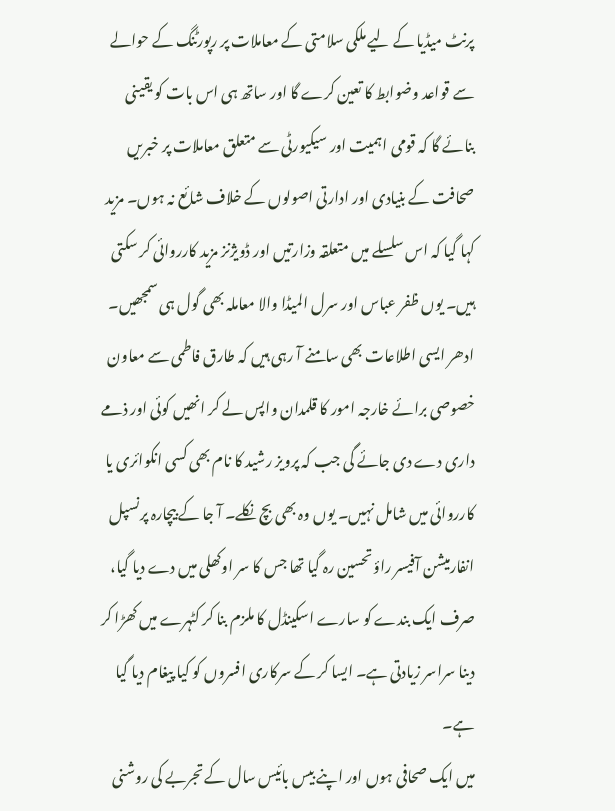پرنٹ میڈیا کے لیے ملکی سلامتی کے معاملات پر رپورٹنگ کے حوالے سے قواعد وضوابط کا تعین کرے گا اور ساتھ ہی اس بات کو یقینی بنائے گا کہ قومی اہمیت اور سیکیورٹی سے متعلق معاملات پر خبریں صحافت کے بنیادی اور ادارتی اصولوں کے خلاف شائع نہ ہوں۔ مزید کہا گیا کہ اس سلسلے میں متعلقہ وزارتیں اور ڈویژنز مزید کارروائی کر سکتی ہیں۔ یوں ظفر عباس اور سرل المیڈا والا معاملہ بھی گول ہی سمجھیں۔
ادھر ایسی اطلاعات بھی سامنے آ رہی ہیں کہ طارق فاطمی سے معاون خصوصی برائے خارجہ امور کا قلمدان واپس لے کر انھیں کوئی اور ذمے داری دے دی جائے گی جب کہ پرویز رشید کا نام بھی کسی انکوائری یا کارروائی میں شامل نہیں۔ یوں وہ بھی بچ نکلے۔ آ جا کے بیچارہ پرنسپل انفارمیشن آفیسر راؤ تحسین رہ گیا تھا جس کا سر اوکھلی میں دے دیا گیا، صرف ایک بندے کو سارے اسکینڈل کا ملزم بنا کر کٹہرے میں کھڑا کر دینا سراسر زیادتی ہے۔ ایسا کر کے سرکاری افسروں کو کیا پیغام دیا گیا ہے۔
میں ایک صحافی ہوں اور اپنے بیس بائیس سال کے تجربے کی روشنی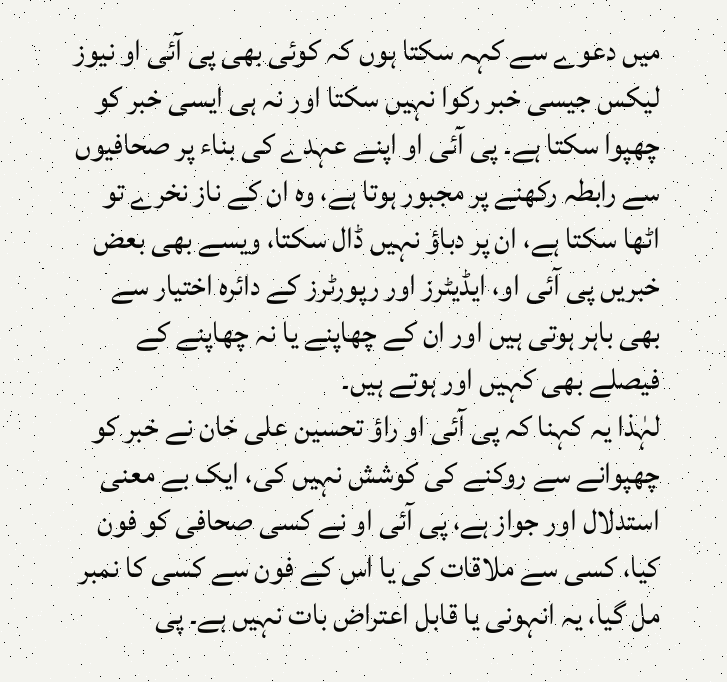میں دعوے سے کہہ سکتا ہوں کہ کوئی بھی پی آئی او نیوز لیکس جیسی خبر رکوا نہیں سکتا اور نہ ہی ایسی خبر کو چھپوا سکتا ہے۔ پی آئی او اپنے عہدے کی بناء پر صحافیوں سے رابطہ رکھنے پر مجبور ہوتا ہے، وہ ان کے ناز نخرے تو اٹھا سکتا ہے، ان پر دباؤ نہیں ڈال سکتا، ویسے بھی بعض خبریں پی آئی او، ایڈیٹرز اور رپورٹرز کے دائرہ اختیار سے بھی باہر ہوتی ہیں اور ان کے چھاپنے یا نہ چھاپنے کے فیصلے بھی کہیں اور ہوتے ہیں۔
لہٰذا یہ کہنا کہ پی آئی او راؤ تحسین علی خان نے خبر کو چھپوانے سے روکنے کی کوشش نہیں کی، ایک بے معنی استدلال اور جواز ہے، پی آئی او نے کسی صحافی کو فون کیا، کسی سے ملاقات کی یا اس کے فون سے کسی کا نمبر مل گیا، یہ انہونی یا قابل اعتراض بات نہیں ہے۔ پی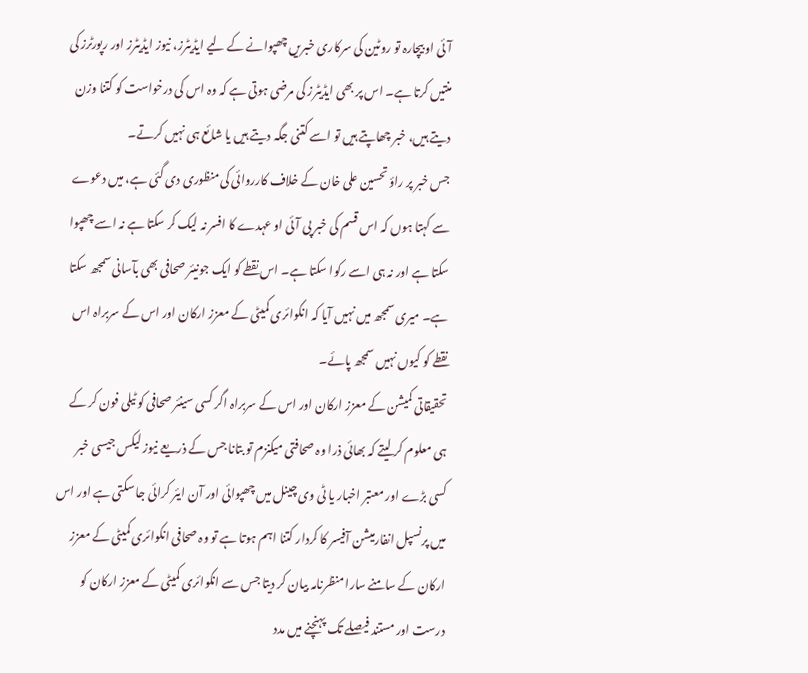آئی او بیچارہ تو روٹین کی سرکاری خبریں چھپوانے کے لیے ایڈیٹرز، نیوز ایڈیٹرز اور رپورٹرز کی منتیں کرتا ہے۔ اس پر بھی ایڈیٹرز کی مرضی ہوتی ہے کہ وہ اس کی درخواست کو کتنا وزن دیتے ہیں، خبر چھاپتے ہیں تو اسے کتنی جگہ دیتے ہیں یا شائع ہی نہیں کرتے۔
جس خبر پر راؤ تحسین علی خان کے خلاف کارروائی کی منظوری دی گئی ہے، میں دعوے سے کہتا ہوں کہ اس قسم کی خبر پی آئی او عہدے کا افسر نہ لیک کر سکتا ہے نہ اسے چھپوا سکتا ہے اور نہ ہی اسے رکوا سکتا ہے۔ اس نقطے کو ایک جونیئر صحافی بھی بآسانی سمجھ سکتا ہے۔ میری سمجھ میں نہیں آیا کہ انکوائری کمیٹی کے معزز ارکان اور اس کے سربراہ اس نقطے کو کیوں نہیں سمجھ پائے۔
تحقیقاتی کمیشن کے معزز ارکان اور اس کے سربراہ اگر کسی سینئر صحافی کو ٹیلی فون کر کے ہی معلوم کر لیتے کہ بھائی ذرا وہ صحافتی میکنزم تو بتانا جس کے ذریعے نیوز لیکس جیسی خبر کسی بڑے اور معتبر اخبار یا ٹی وی چینل میں چھپوائی اور آن ایئر کرائی جا سکتی ہے اور اس میں پرنسپل انفارمیشن آفیسر کا کردار کتنا اہم ہوتا ہے تو وہ صحافی انکوائری کمیٹی کے معزز ارکان کے سامنے سارا منظرنامہ بیان کر دیتا جس سے انکوائری کمیٹی کے معزز ارکان کو درست اور مستند فیصلے تک پہنچنے میں مدد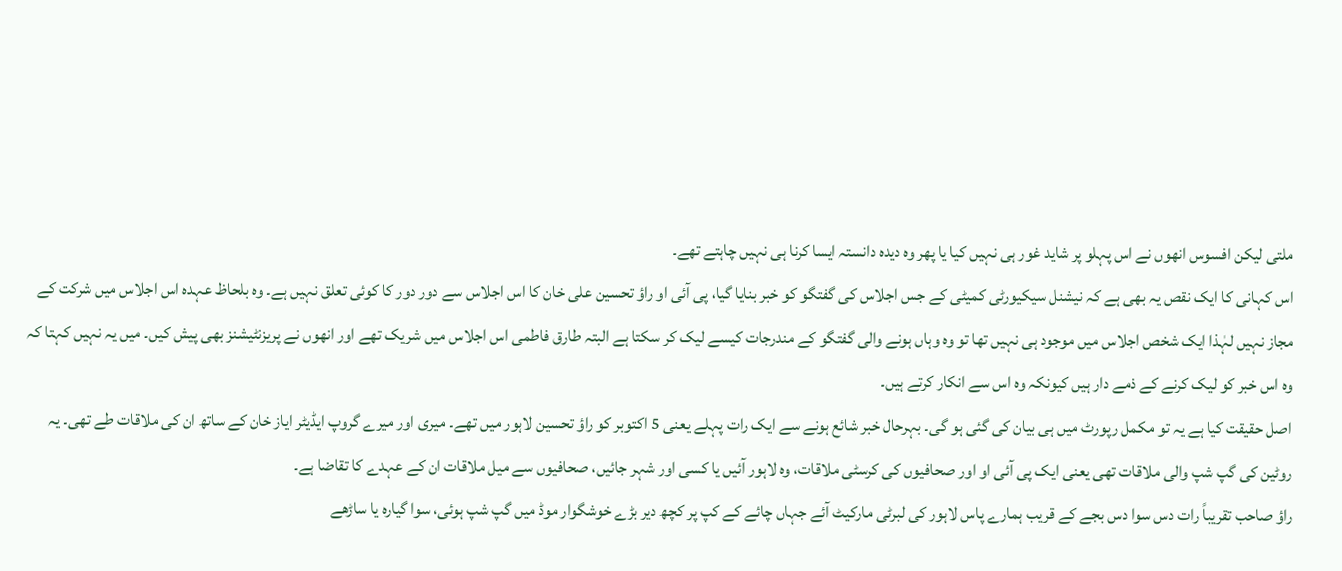ملتی لیکن افسوس انھوں نے اس پہلو پر شاید غور ہی نہیں کیا یا پھر وہ دیدہ دانستہ ایسا کرنا ہی نہیں چاہتے تھے۔
اس کہانی کا ایک نقص یہ بھی ہے کہ نیشنل سیکیورٹی کمیٹی کے جس اجلاس کی گفتگو کو خبر بنایا گیا، پی آئی او راؤ تحسین علی خان کا اس اجلاس سے دور دور کا کوئی تعلق نہیں ہے۔ وہ بلحاظ عہدہ اس اجلاس میں شرکت کے مجاز نہیں لہٰذا ایک شخص اجلاس میں موجود ہی نہیں تھا تو وہ وہاں ہونے والی گفتگو کے مندرجات کیسے لیک کر سکتا ہے البتہ طارق فاطمی اس اجلاس میں شریک تھے اور انھوں نے پریزنٹیشنز بھی پیش کیں۔ میں یہ نہیں کہتا کہ وہ اس خبر کو لیک کرنے کے ذمے دار ہیں کیونکہ وہ اس سے انکار کرتے ہیں۔
اصل حقیقت کیا ہے یہ تو مکمل رپورٹ میں ہی بیان کی گئی ہو گی۔ بہرحال خبر شائع ہونے سے ایک رات پہلے یعنی 5 اکتوبر کو راؤ تحسین لاہور میں تھے۔ میری اور میرے گروپ ایڈیٹر ایاز خان کے ساتھ ان کی ملاقات طے تھی۔ یہ روٹین کی گپ شپ والی ملاقات تھی یعنی ایک پی آئی او اور صحافیوں کی کرسٹی ملاقات، وہ لاہور آئیں یا کسی اور شہر جائیں، صحافیوں سے میل ملاقات ان کے عہدے کا تقاضا ہے۔
راؤ صاحب تقریباً رات دس سوا دس بجے کے قریب ہمارے پاس لاہور کی لبرٹی مارکیٹ آئے جہاں چائے کے کپ پر کچھ دیر بڑے خوشگوار موڈ میں گپ شپ ہوئی، سوا گیارہ یا ساڑھے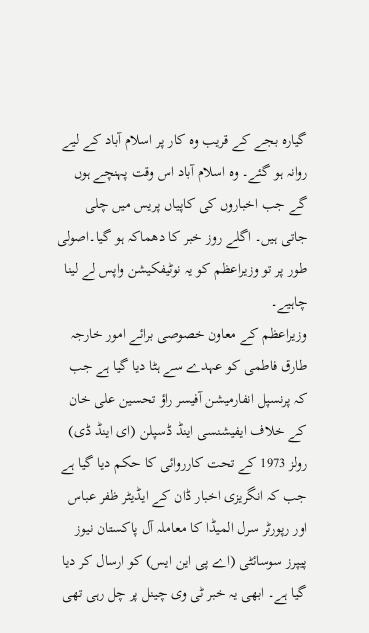گیارہ بجے کے قریب وہ کار پر اسلام آباد کے لیے روانہ ہو گئے۔ وہ اسلام آباد اس وقت پہنچے ہوں گے جب اخباروں کی کاپیاں پریس میں چلی جاتی ہیں۔ اگلے روز خبر کا دھماکہ ہو گیا۔اصولی طور پر تو وزیراعظم کو یہ نوٹیفکیشن واپس لے لینا چاہیے۔
وزیراعظم کے معاون خصوصی برائے امور خارجہ طارق فاطمی کو عہدے سے ہٹا دیا گیا ہے جب کہ پرنسپل انفارمیشن آفیسر راؤ تحسین علی خان کے خلاف ایفیشنسی اینڈ ڈسپلن (ای اینڈ ڈی) رولز 1973 کے تحت کارروائی کا حکم دیا گیا ہے جب کہ انگریزی اخبار ڈان کے ایڈیٹر ظفر عباس اور رپورٹر سرل المیڈا کا معاملہ آل پاکستان نیوز پیپرز سوسائٹی (اے پی این ایس) کو ارسال کر دیا گیا ہے۔ ابھی یہ خبر ٹی وی چینل پر چل رہی تھی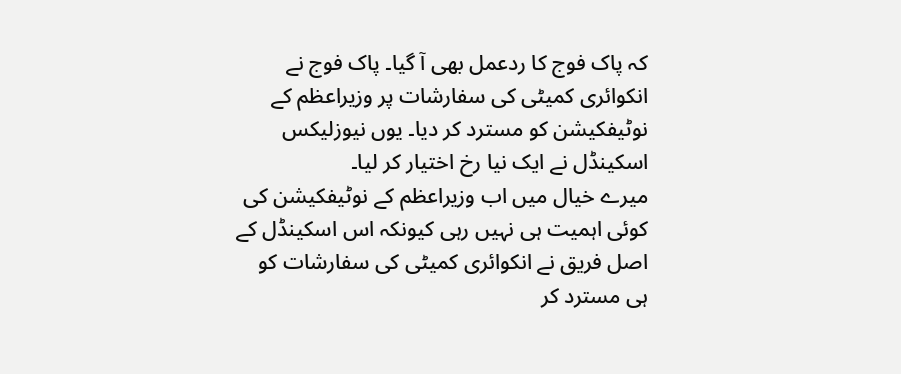کہ پاک فوج کا ردعمل بھی آ گیا۔ پاک فوج نے انکوائری کمیٹی کی سفارشات پر وزیراعظم کے نوٹیفکیشن کو مسترد کر دیا۔ یوں نیوزلیکس اسکینڈل نے ایک نیا رخ اختیار کر لیا۔
میرے خیال میں اب وزیراعظم کے نوٹیفکیشن کی کوئی اہمیت ہی نہیں رہی کیونکہ اس اسکینڈل کے اصل فریق نے انکوائری کمیٹی کی سفارشات کو ہی مسترد کر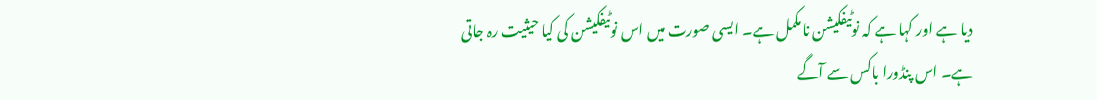دیا ہے اور کہا ہے کہ نوٹیفکیشن نامکمل ہے۔ ایسی صورت میں اس نوٹیفکیشن کی کیا حیثیت رہ جاتی ہے۔ اس پنڈورا باکس سے آگے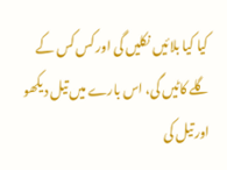کیا کیا بلائیں نکلیں گی اور کس کس کے گلے کاٹیں گی، اس بارے میں تیل دیکھو اور تیل کی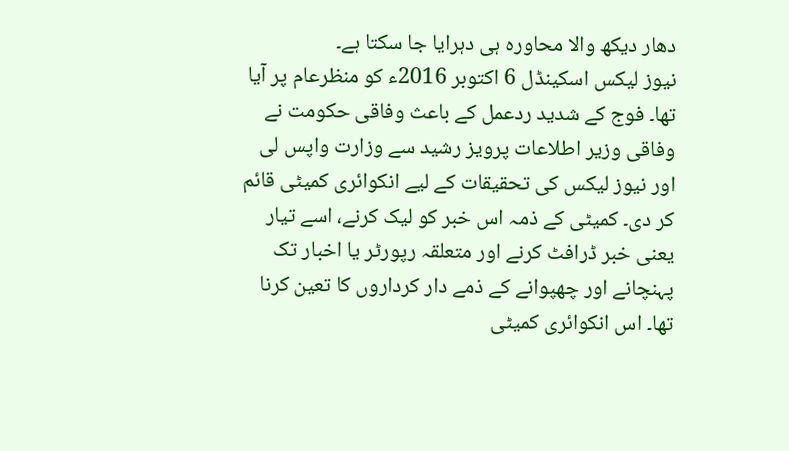دھار دیکھ والا محاورہ ہی دہرایا جا سکتا ہے۔
نیوز لیکس اسکینڈل 6 اکتوبر 2016ء کو منظرعام پر آیا تھا۔ فوج کے شدید ردعمل کے باعث وفاقی حکومت نے وفاقی وزیر اطلاعات پرویز رشید سے وزارت واپس لی اور نیوز لیکس کی تحقیقات کے لیے انکوائری کمیٹی قائم کر دی۔ کمیٹی کے ذمہ اس خبر کو لیک کرنے، اسے تیار یعنی خبر ڈرافٹ کرنے اور متعلقہ رپورٹر یا اخبار تک پہنچانے اور چھپوانے کے ذمے دار کرداروں کا تعین کرنا تھا۔ اس انکوائری کمیٹی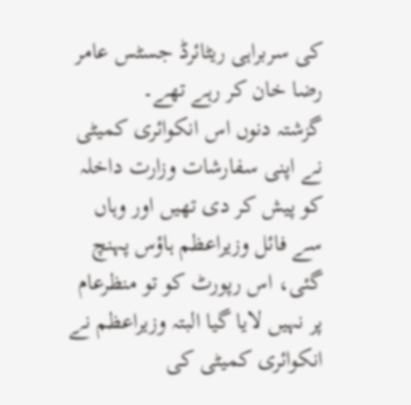کی سربراہی ریٹائرڈ جسٹس عامر رضا خان کر رہے تھے۔
گزشتہ دنوں اس انکوائری کمیٹی نے اپنی سفارشات وزارت داخلہ کو پیش کر دی تھیں اور وہاں سے فائل وزیراعظم ہاؤس پہنچ گئی، اس رپورٹ کو تو منظرعام پر نہیں لایا گیا البتہ وزیراعظم نے انکوائری کمیٹی کی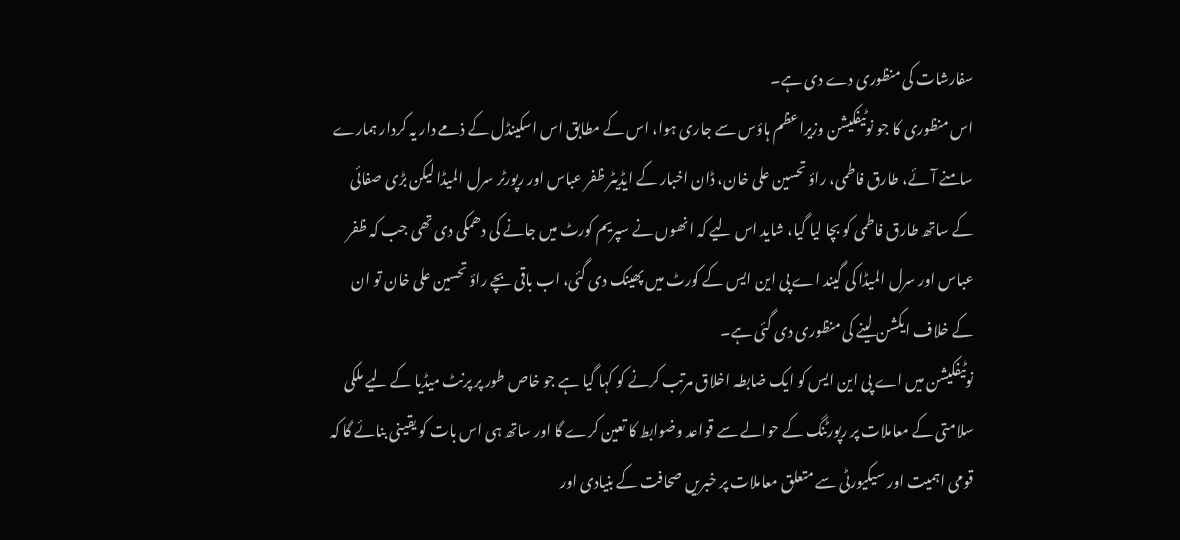سفارشات کی منظوری دے دی ہے۔
اس منظوری کا جو نوٹیفکیشن وزیراعظم ہاؤس سے جاری ہوا، اس کے مطابق اس اسکینڈل کے ذمے دار یہ کردار ہمارے سامنے آئے، طارق فاطمی، راؤ تحسین علی خان، ڈان اخبار کے ایڈیٹر ظفر عباس اور رپورٹر سرل المیڈا لیکن بڑی صفائی کے ساتھ طارق فاطمی کو بچا لیا گیا، شاید اس لیے کہ انھوں نے سپریم کورٹ میں جانے کی دھمکی دی تھی جب کہ ظفر عباس اور سرل المیڈا کی گیند اے پی این ایس کے کورٹ میں پھینک دی گئی، اب باقی بچے راؤ تحسین علی خان تو ان کے خلاف ایکشن لینے کی منظوری دی گئی ہے۔
نوٹیفکیشن میں اے پی این ایس کو ایک ضابطہ اخلاق مرتب کرنے کو کہا گیا ہے جو خاص طور پر پرنٹ میڈیا کے لیے ملکی سلامتی کے معاملات پر رپورٹنگ کے حوالے سے قواعد وضوابط کا تعین کرے گا اور ساتھ ہی اس بات کو یقینی بنائے گا کہ قومی اہمیت اور سیکیورٹی سے متعلق معاملات پر خبریں صحافت کے بنیادی اور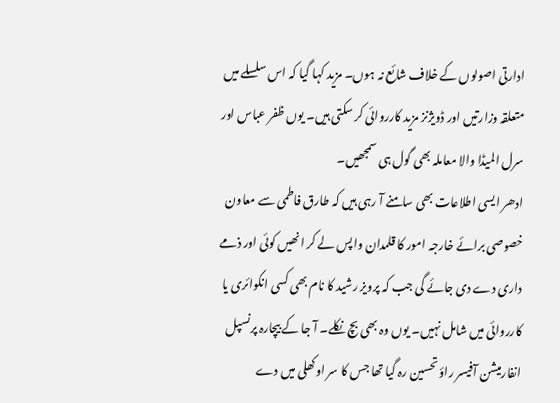ادارتی اصولوں کے خلاف شائع نہ ہوں۔ مزید کہا گیا کہ اس سلسلے میں متعلقہ وزارتیں اور ڈویژنز مزید کارروائی کر سکتی ہیں۔ یوں ظفر عباس اور سرل المیڈا والا معاملہ بھی گول ہی سمجھیں۔
ادھر ایسی اطلاعات بھی سامنے آ رہی ہیں کہ طارق فاطمی سے معاون خصوصی برائے خارجہ امور کا قلمدان واپس لے کر انھیں کوئی اور ذمے داری دے دی جائے گی جب کہ پرویز رشید کا نام بھی کسی انکوائری یا کارروائی میں شامل نہیں۔ یوں وہ بھی بچ نکلے۔ آ جا کے بیچارہ پرنسپل انفارمیشن آفیسر راؤ تحسین رہ گیا تھا جس کا سر اوکھلی میں دے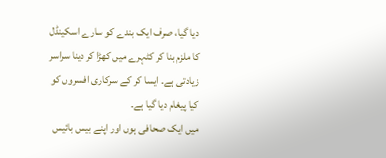دیا گیا، صرف ایک بندے کو سارے اسکینڈل کا ملزم بنا کر کٹہرے میں کھڑا کر دینا سراسر زیادتی ہے۔ ایسا کر کے سرکاری افسروں کو کیا پیغام دیا گیا ہے۔
میں ایک صحافی ہوں اور اپنے بیس بائیس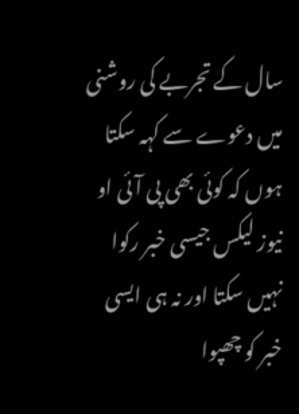سال کے تجربے کی روشنی میں دعوے سے کہہ سکتا ہوں کہ کوئی بھی پی آئی او نیوز لیکس جیسی خبر رکوا نہیں سکتا اور نہ ہی ایسی خبر کو چھپوا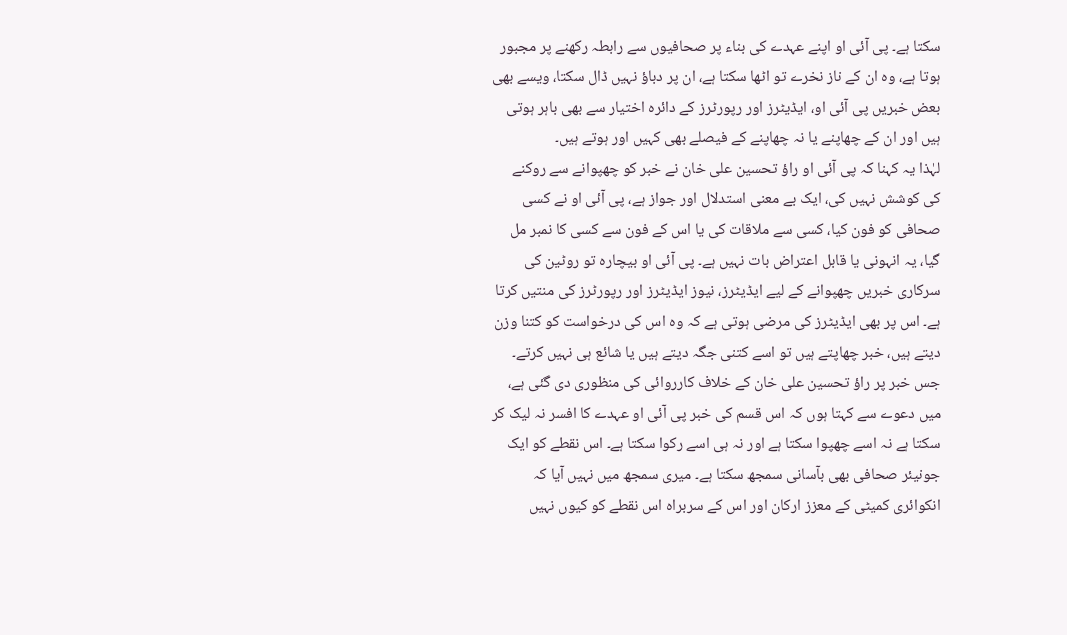سکتا ہے۔ پی آئی او اپنے عہدے کی بناء پر صحافیوں سے رابطہ رکھنے پر مجبور ہوتا ہے، وہ ان کے ناز نخرے تو اٹھا سکتا ہے، ان پر دباؤ نہیں ڈال سکتا، ویسے بھی بعض خبریں پی آئی او، ایڈیٹرز اور رپورٹرز کے دائرہ اختیار سے بھی باہر ہوتی ہیں اور ان کے چھاپنے یا نہ چھاپنے کے فیصلے بھی کہیں اور ہوتے ہیں۔
لہٰذا یہ کہنا کہ پی آئی او راؤ تحسین علی خان نے خبر کو چھپوانے سے روکنے کی کوشش نہیں کی، ایک بے معنی استدلال اور جواز ہے، پی آئی او نے کسی صحافی کو فون کیا، کسی سے ملاقات کی یا اس کے فون سے کسی کا نمبر مل گیا، یہ انہونی یا قابل اعتراض بات نہیں ہے۔ پی آئی او بیچارہ تو روٹین کی سرکاری خبریں چھپوانے کے لیے ایڈیٹرز، نیوز ایڈیٹرز اور رپورٹرز کی منتیں کرتا ہے۔ اس پر بھی ایڈیٹرز کی مرضی ہوتی ہے کہ وہ اس کی درخواست کو کتنا وزن دیتے ہیں، خبر چھاپتے ہیں تو اسے کتنی جگہ دیتے ہیں یا شائع ہی نہیں کرتے۔
جس خبر پر راؤ تحسین علی خان کے خلاف کارروائی کی منظوری دی گئی ہے، میں دعوے سے کہتا ہوں کہ اس قسم کی خبر پی آئی او عہدے کا افسر نہ لیک کر سکتا ہے نہ اسے چھپوا سکتا ہے اور نہ ہی اسے رکوا سکتا ہے۔ اس نقطے کو ایک جونیئر صحافی بھی بآسانی سمجھ سکتا ہے۔ میری سمجھ میں نہیں آیا کہ انکوائری کمیٹی کے معزز ارکان اور اس کے سربراہ اس نقطے کو کیوں نہیں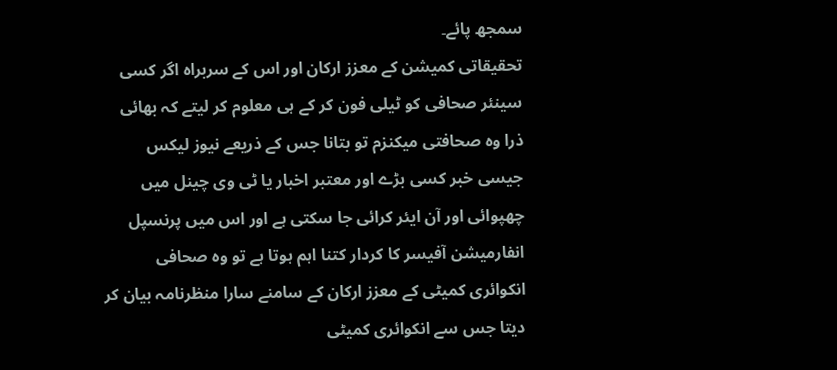سمجھ پائے۔
تحقیقاتی کمیشن کے معزز ارکان اور اس کے سربراہ اگر کسی سینئر صحافی کو ٹیلی فون کر کے ہی معلوم کر لیتے کہ بھائی ذرا وہ صحافتی میکنزم تو بتانا جس کے ذریعے نیوز لیکس جیسی خبر کسی بڑے اور معتبر اخبار یا ٹی وی چینل میں چھپوائی اور آن ایئر کرائی جا سکتی ہے اور اس میں پرنسپل انفارمیشن آفیسر کا کردار کتنا اہم ہوتا ہے تو وہ صحافی انکوائری کمیٹی کے معزز ارکان کے سامنے سارا منظرنامہ بیان کر دیتا جس سے انکوائری کمیٹی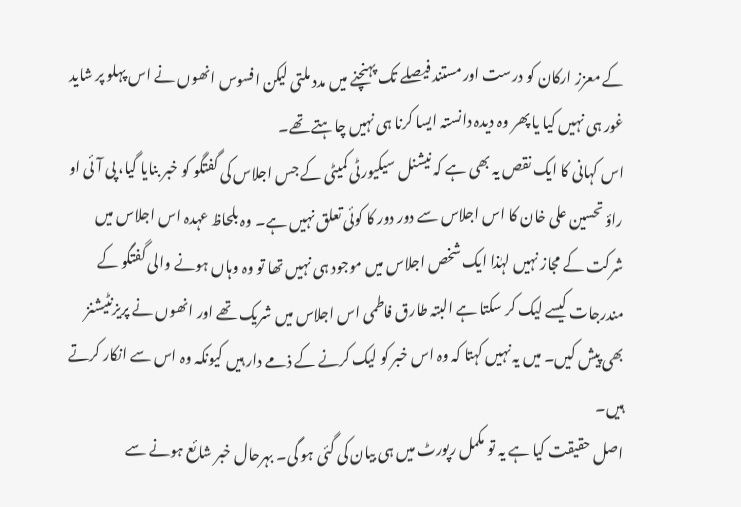کے معزز ارکان کو درست اور مستند فیصلے تک پہنچنے میں مدد ملتی لیکن افسوس انھوں نے اس پہلو پر شاید غور ہی نہیں کیا یا پھر وہ دیدہ دانستہ ایسا کرنا ہی نہیں چاہتے تھے۔
اس کہانی کا ایک نقص یہ بھی ہے کہ نیشنل سیکیورٹی کمیٹی کے جس اجلاس کی گفتگو کو خبر بنایا گیا، پی آئی او راؤ تحسین علی خان کا اس اجلاس سے دور دور کا کوئی تعلق نہیں ہے۔ وہ بلحاظ عہدہ اس اجلاس میں شرکت کے مجاز نہیں لہٰذا ایک شخص اجلاس میں موجود ہی نہیں تھا تو وہ وہاں ہونے والی گفتگو کے مندرجات کیسے لیک کر سکتا ہے البتہ طارق فاطمی اس اجلاس میں شریک تھے اور انھوں نے پریزنٹیشنز بھی پیش کیں۔ میں یہ نہیں کہتا کہ وہ اس خبر کو لیک کرنے کے ذمے دار ہیں کیونکہ وہ اس سے انکار کرتے ہیں۔
اصل حقیقت کیا ہے یہ تو مکمل رپورٹ میں ہی بیان کی گئی ہو گی۔ بہرحال خبر شائع ہونے سے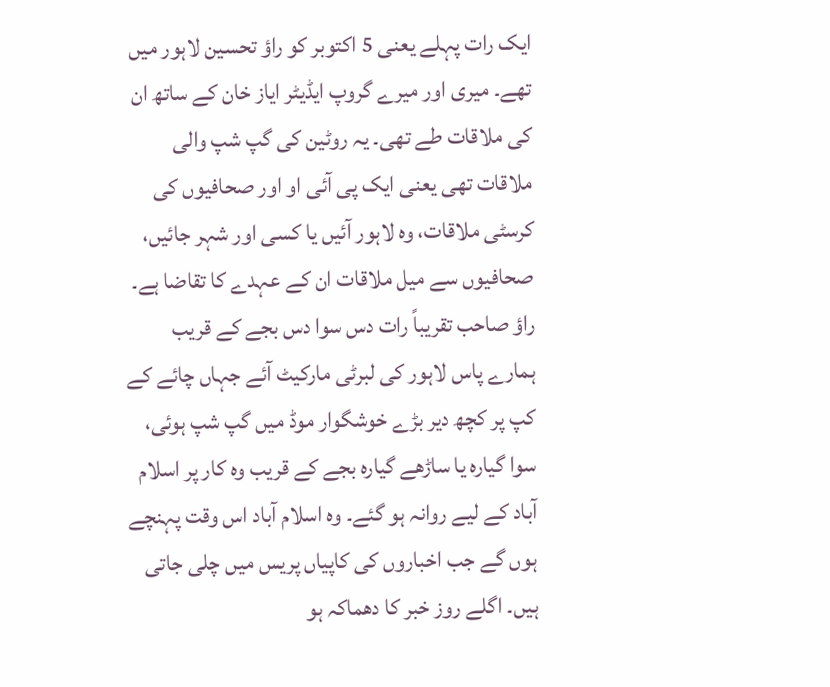ایک رات پہلے یعنی 5 اکتوبر کو راؤ تحسین لاہور میں تھے۔ میری اور میرے گروپ ایڈیٹر ایاز خان کے ساتھ ان کی ملاقات طے تھی۔ یہ روٹین کی گپ شپ والی ملاقات تھی یعنی ایک پی آئی او اور صحافیوں کی کرسٹی ملاقات، وہ لاہور آئیں یا کسی اور شہر جائیں، صحافیوں سے میل ملاقات ان کے عہدے کا تقاضا ہے۔
راؤ صاحب تقریباً رات دس سوا دس بجے کے قریب ہمارے پاس لاہور کی لبرٹی مارکیٹ آئے جہاں چائے کے کپ پر کچھ دیر بڑے خوشگوار موڈ میں گپ شپ ہوئی، سوا گیارہ یا ساڑھے گیارہ بجے کے قریب وہ کار پر اسلام آباد کے لیے روانہ ہو گئے۔ وہ اسلام آباد اس وقت پہنچے ہوں گے جب اخباروں کی کاپیاں پریس میں چلی جاتی ہیں۔ اگلے روز خبر کا دھماکہ ہو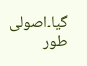گیا۔اصولی طور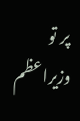پر تو وزیراعظم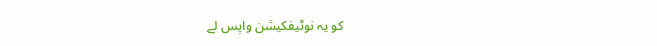کو یہ نوٹیفکیشن واپس لے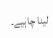لینا چاہیے۔